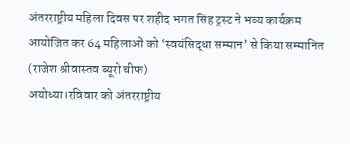अंतरराष्ट्रीय महिला दिवस पर शहीद भगत सिंह ट्रस्ट ने भव्य कार्यक्रम आयोजित कर 64 महिलाओं को ‘स्वयंसिद्धा सम्मान’ से किया सम्मानित
(राजेश श्रीवास्तव ब्यूरो चीफ)
अयोध्या।रविवार को अंतरराष्ट्रीय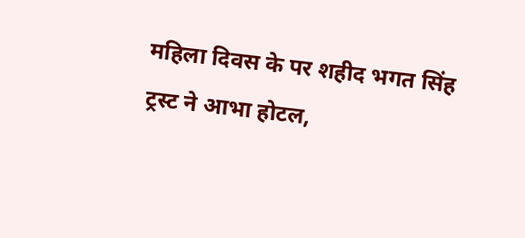महिला दिवस के पर शहीद भगत सिंह ट्रस्ट ने आभा होटल,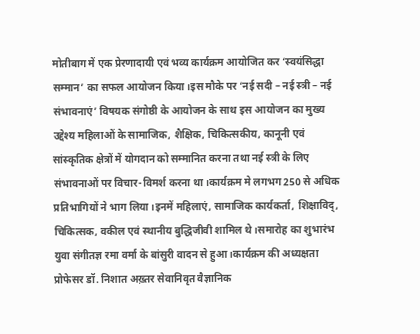मोतीबाग में एक प्रेरणादायी एवं भव्य कार्यक्रम आयोजित कर ‘स्वयंसिद्धा सम्मान’ का सफल आयोजन किया।इस मौके पर ‘नई सदी – नई स्त्री – नई संभावनाएं’ विषयक संगोष्ठी के आयोजन के साथ इस आयोजन का मुख्य उद्देश्य महिलाओं के सामाजिक, शैक्षिक, चिकित्सकीय, कानूनी एवं सांस्कृतिक क्षेत्रों में योगदान को सम्मानित करना तथा नई स्त्री के लिए संभावनाओं पर विचार-विमर्श करना था।कार्यक्रम मे लगभग 250 से अधिक प्रतिभागियों ने भाग लिया।इनमें महिलाएं, सामाजिक कार्यकर्ता, शिक्षाविद्, चिकित्सक, वकील एवं स्थानीय बुद्धिजीवी शामिल थे।समारोह का शुभारंभ युवा संगीतज्ञ रमा वर्मा के बांसुरी वादन से हुआ।कार्यक्रम की अध्यक्षता प्रोफेसर डॉ. निशात अख़्तर सेवानिवृत वैज्ञानिक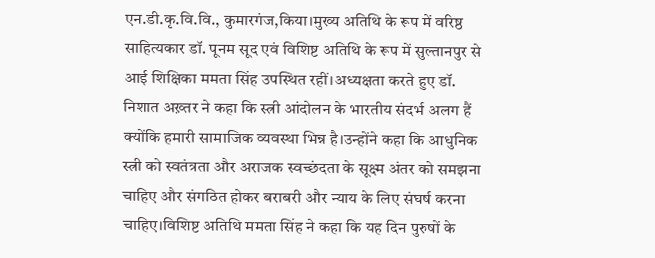एन.डी.कृ.वि.वि., कुमारगंज,किया।मुख्य अतिथि के रूप में वरिष्ठ साहित्यकार डॉ. पूनम सूद एवं विशिष्ट अतिथि के रूप में सुल्तानपुर से आई शिक्षिका ममता सिंह उपस्थित रहीं।अध्यक्षता करते हुए डॉ. निशात अख़्तर ने कहा कि स्त्री आंदोलन के भारतीय संदर्भ अलग हैं क्योंकि हमारी सामाजिक व्यवस्था भिन्न है।उन्होंने कहा कि आधुनिक स्त्री को स्वतंत्रता और अराजक स्वच्छंदता के सूक्ष्म अंतर को समझना चाहिए और संगठित होकर बराबरी और न्याय के लिए संघर्ष करना चाहिए।विशिष्ट अतिथि ममता सिंह ने कहा कि यह दिन पुरुषों के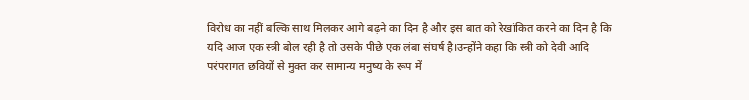विरोध का नहीं बल्कि साथ मिलकर आगे बढ़ने का दिन है और इस बात को रेखांकित करने का दिन है कि यदि आज एक स्त्री बोल रही है तो उसके पीछे एक लंबा संघर्ष है।उन्होंने कहा कि स्त्री को देवी आदि परंपरागत छवियों से मुक्त कर सामान्य मनुष्य के रूप में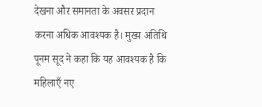देखना और समानता के अवसर प्रदान करना अधिक आवश्यक है। मुख्य अतिथि पूनम सूद ने कहा कि यह आवश्यक है कि महिलाएँ नए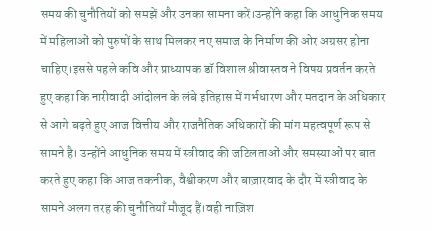समय की चुनौतियों को समझें और उनका सामना करें।उन्होंने कहा कि आधुनिक समय में महिलाओं को पुरुषों के साथ मिलकर नए समाज के निर्माण की ओर अग्रसर होना चाहिए।इससे पहले कवि और प्राध्यापक डॉ विशाल श्रीवास्तव ने विषय प्रवर्तन करते हुए कहा कि नारीवादी आंदोलन के लंबे इतिहास में गर्भधारण और मतदान के अधिकार से आगे बढ़ते हुए आज वित्तीय और राजनैतिक अधिकारों की मांग महत्वपूर्ण रूप से सामने है। उन्होंने आधुनिक समय में स्त्रीवाद की जटिलताओं और समस्याओं पर बात करते हुए कहा कि आज तकनीक, वैश्वीकरण और बाज़ारवाद के दौर में स्त्रीवाद के सामने अलग तरह की चुनौतियाँ मौजूद हैं।वही नाज़िश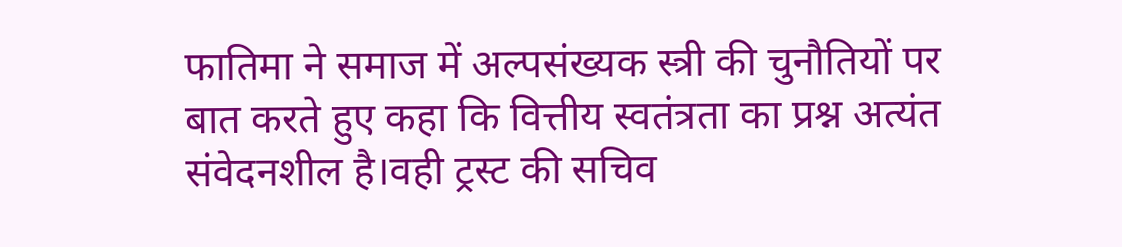फातिमा ने समाज में अल्पसंख्यक स्त्री की चुनौतियों पर बात करते हुए कहा कि वित्तीय स्वतंत्रता का प्रश्न अत्यंत संवेदनशील है।वही ट्रस्ट की सचिव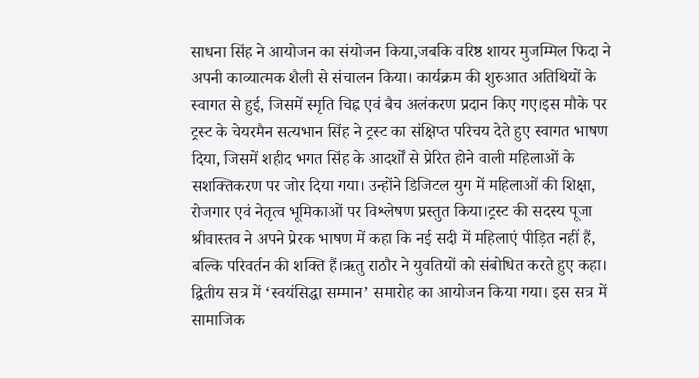साधना सिंह ने आयोजन का संयोजन किया,जबकि वरिष्ठ शायर मुजम्मिल फिदा ने अपनी काव्यात्मक शैली से संचालन किया। कार्यक्रम की शुरुआत अतिथियों के स्वागत से हुई, जिसमें स्मृति चिह्न एवं बैच अलंकरण प्रदान किए गए।इस मौके पर ट्रस्ट के चेयरमैन सत्यभान सिंह ने ट्रस्ट का संक्षिप्त परिचय देते हुए स्वागत भाषण दिया, जिसमें शहीद भगत सिंह के आदर्शों से प्रेरित होने वाली महिलाओं के सशक्तिकरण पर जोर दिया गया। उन्होंने डिजिटल युग में महिलाओं की शिक्षा, रोजगार एवं नेतृत्व भूमिकाओं पर विश्लेषण प्रस्तुत किया।ट्रस्ट की सदस्य पूजा श्रीवास्तव ने अपने प्रेरक भाषण में कहा कि नई सदी में महिलाएं पीड़ित नहीं हैं, बल्कि परिवर्तन की शक्ति हैं।ऋतु राठौर ने युवतियों को संबोधित करते हुए कहा। द्वितीय सत्र में ‘स्वयंसिद्धा सम्मान’ समारोह का आयोजन किया गया। इस सत्र में सामाजिक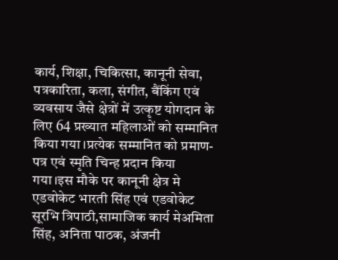कार्य, शिक्षा, चिकित्सा, कानूनी सेवा, पत्रकारिता, कला, संगीत, बैंकिंग एवं व्यवसाय जैसे क्षेत्रों में उत्कृष्ट योगदान के लिए 64 प्रख्यात महिलाओं को सम्मानित किया गया।प्रत्येक सम्मानित को प्रमाण-पत्र एवं स्मृति चिन्ह प्रदान किया गया।इस मौके पर कानूनी क्षेत्र मे एडवोकेट भारती सिंह एवं एडवोकेट सूरभि त्रिपाठी,सामाजिक कार्य मेअमिता सिंह, अनिता पाठक, अंजनी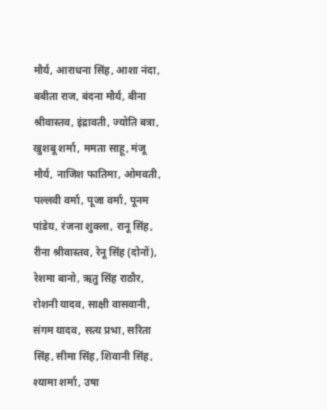मौर्य, आराधना सिंह, आशा नंदा, बबीता राज, बंदना मौर्य, बीना श्रीवास्तव, इंद्रावती, ज्योति बत्रा, खुशबू शर्मा, ममता साहू, मंजू मौर्य, नाजिश फातिमा, ओमवती, पल्लवी वर्मा, पूजा वर्मा, पूनम पांडेय, रंजना शुक्ला, रानू सिंह, रीना श्रीवास्तव, रेनू सिंह (दोनों), रेशमा बानो, ऋतु सिंह राठौर, रोशनी यादव, साक्षी वासवानी, संगम यादव, सत्य प्रभा, सरिता सिंह, सीमा सिंह, शिवानी सिंह, श्यामा शर्मा, उषा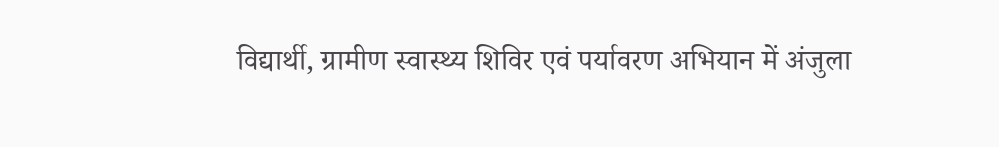विद्यार्थी, ग्रामीण स्वास्थ्य शिविर एवं पर्यावरण अभियान में अंजुला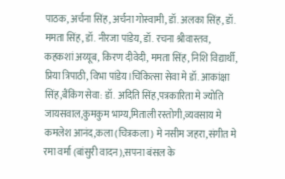पाठक, अर्चना सिंह, अर्चना गोस्वामी, डॉ. अलका सिंह, डॉ. ममता सिंह, डॉ. नीरजा पांडेय, डॉ. रचना श्रीवास्तव, कहकशां अय्यूब, किरण दीवेदी, ममता सिंह, निशि विद्यार्थी, प्रिया त्रिपाठी, विभा पांडेय।चिकित्सा सेवा मे डॉ. आकांक्षा सिंह,बैंकिंग सेवा: डॉ. अदिति सिंह,पत्रकारिता मे ज्योति जायसवाल,कुमकुम भाग्य,मिताली रस्तोगी,व्यवसाय मे कमलेश आनंद,कला (चित्रकला) मे नसीम जहरा,संगीत मे रमा वर्मा (बांसुरी वादन),सपना बंसल के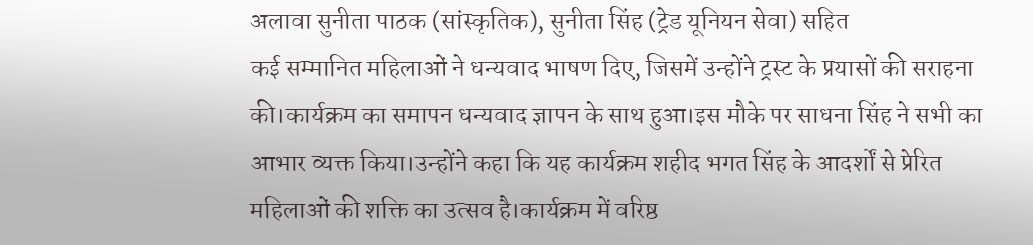अलावा सुनीता पाठक (सांस्कृतिक), सुनीता सिंह (ट्रेड यूनियन सेवा) सहित
कई सम्मानित महिलाओं ने धन्यवाद भाषण दिए, जिसमें उन्होंने ट्रस्ट के प्रयासों की सराहना की।कार्यक्रम का समापन धन्यवाद ज्ञापन के साथ हुआ।इस मौके पर साधना सिंह ने सभी का आभार व्यक्त किया।उन्होंने कहा कि यह कार्यक्रम शहीद भगत सिंह के आदर्शों से प्रेरित महिलाओं की शक्ति का उत्सव है।कार्यक्रम में वरिष्ठ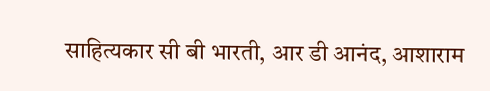साहित्यकार सी बी भारती, आर डी आनंद, आशाराम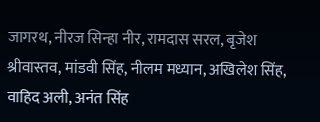जागरथ, नीरज सिन्हा नीर, रामदास सरल, बृजेश श्रीवास्तव, मांडवी सिंह, नीलम मध्यान, अखिलेश सिंह, वाहिद अली, अनंत सिंह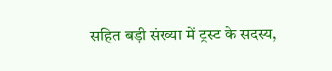सहित बड़ी संख्या में ट्रस्ट के सदस्य,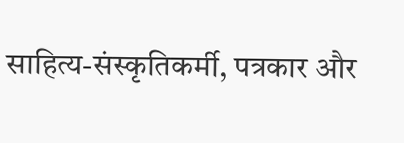साहित्य-संस्कृतिकर्मी, पत्रकार और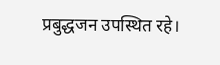प्रबुद्धजन उपस्थित रहे।